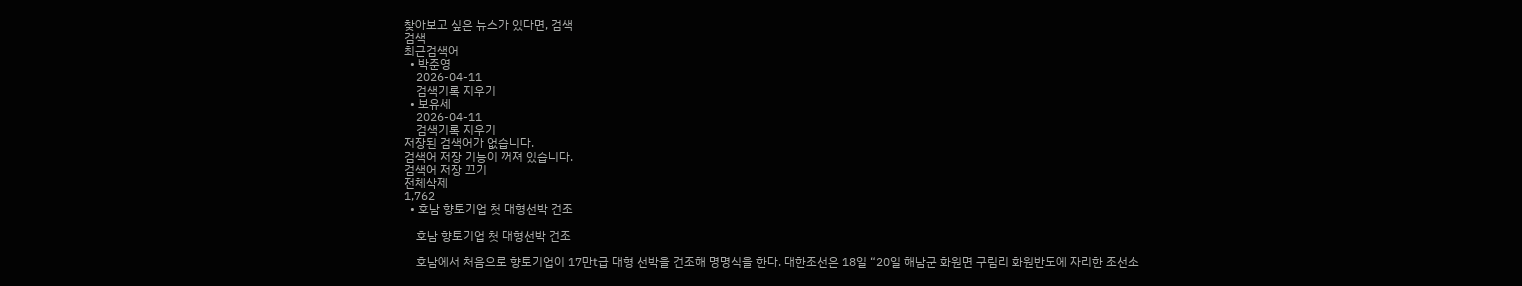찾아보고 싶은 뉴스가 있다면, 검색
검색
최근검색어
  • 박준영
    2026-04-11
    검색기록 지우기
  • 보유세
    2026-04-11
    검색기록 지우기
저장된 검색어가 없습니다.
검색어 저장 기능이 꺼져 있습니다.
검색어 저장 끄기
전체삭제
1,762
  • 호남 향토기업 첫 대형선박 건조

    호남 향토기업 첫 대형선박 건조

    호남에서 처음으로 향토기업이 17만t급 대형 선박을 건조해 명명식을 한다. 대한조선은 18일 “20일 해남군 화원면 구림리 화원반도에 자리한 조선소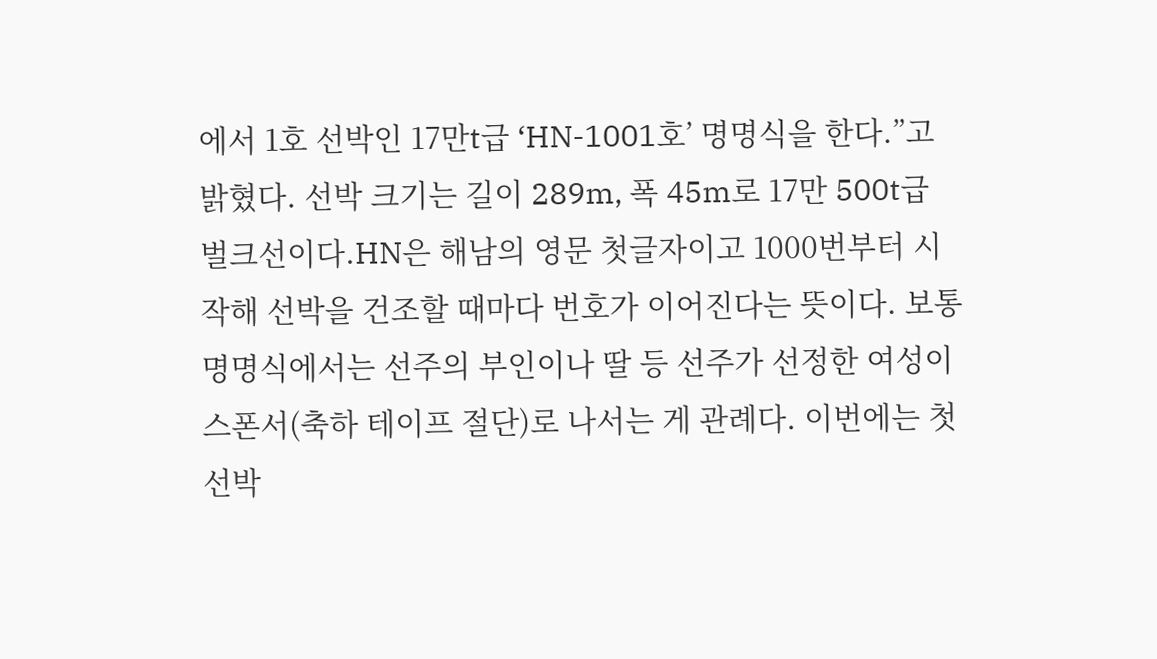에서 1호 선박인 17만t급 ‘HN-1001호’ 명명식을 한다.”고 밝혔다. 선박 크기는 길이 289m, 폭 45m로 17만 500t급 벌크선이다.HN은 해남의 영문 첫글자이고 1000번부터 시작해 선박을 건조할 때마다 번호가 이어진다는 뜻이다. 보통 명명식에서는 선주의 부인이나 딸 등 선주가 선정한 여성이 스폰서(축하 테이프 절단)로 나서는 게 관례다. 이번에는 첫 선박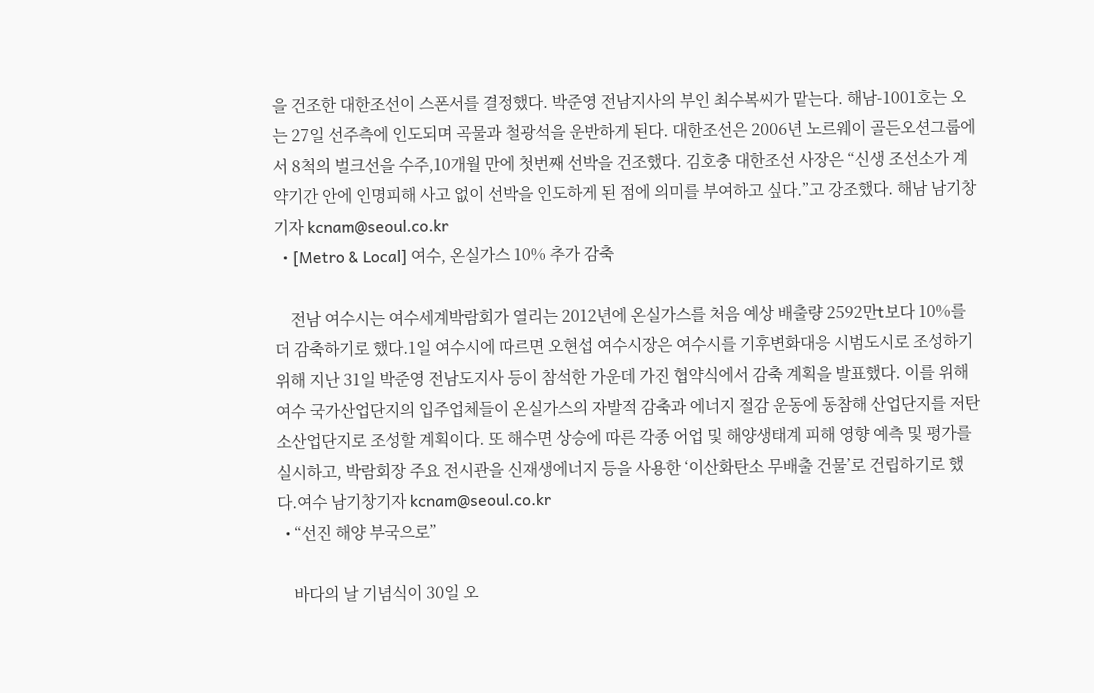을 건조한 대한조선이 스폰서를 결정했다. 박준영 전남지사의 부인 최수복씨가 맡는다. 해남-1001호는 오는 27일 선주측에 인도되며 곡물과 철광석을 운반하게 된다. 대한조선은 2006년 노르웨이 골든오션그룹에서 8척의 벌크선을 수주,10개월 만에 첫번째 선박을 건조했다. 김호충 대한조선 사장은 “신생 조선소가 계약기간 안에 인명피해 사고 없이 선박을 인도하게 된 점에 의미를 부여하고 싶다.”고 강조했다. 해남 남기창기자 kcnam@seoul.co.kr
  • [Metro & Local] 여수, 온실가스 10% 추가 감축

    전남 여수시는 여수세계박람회가 열리는 2012년에 온실가스를 처음 예상 배출량 2592만t보다 10%를 더 감축하기로 했다.1일 여수시에 따르면 오현섭 여수시장은 여수시를 기후변화대응 시범도시로 조성하기 위해 지난 31일 박준영 전남도지사 등이 참석한 가운데 가진 협약식에서 감축 계획을 발표했다. 이를 위해 여수 국가산업단지의 입주업체들이 온실가스의 자발적 감축과 에너지 절감 운동에 동참해 산업단지를 저탄소산업단지로 조성할 계획이다. 또 해수면 상승에 따른 각종 어업 및 해양생태계 피해 영향 예측 및 평가를 실시하고, 박람회장 주요 전시관을 신재생에너지 등을 사용한 ‘이산화탄소 무배출 건물’로 건립하기로 했다.여수 남기창기자 kcnam@seoul.co.kr
  • “선진 해양 부국으로”

    바다의 날 기념식이 30일 오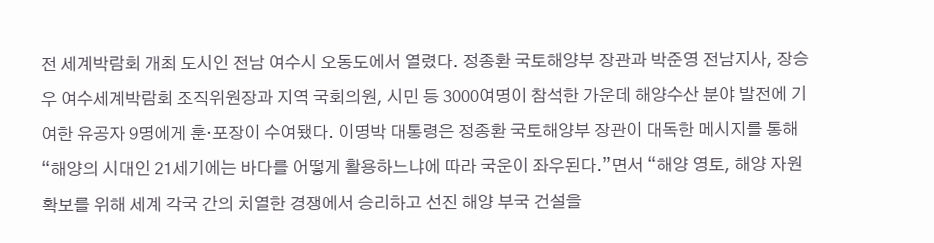전 세계박람회 개최 도시인 전남 여수시 오동도에서 열렸다. 정종환 국토해양부 장관과 박준영 전남지사, 장승우 여수세계박람회 조직위원장과 지역 국회의원, 시민 등 3000여명이 참석한 가운데 해양수산 분야 발전에 기여한 유공자 9명에게 훈·포장이 수여됐다. 이명박 대통령은 정종환 국토해양부 장관이 대독한 메시지를 통해 “해양의 시대인 21세기에는 바다를 어떻게 활용하느냐에 따라 국운이 좌우된다.”면서 “해양 영토, 해양 자원 확보를 위해 세계 각국 간의 치열한 경쟁에서 승리하고 선진 해양 부국 건설을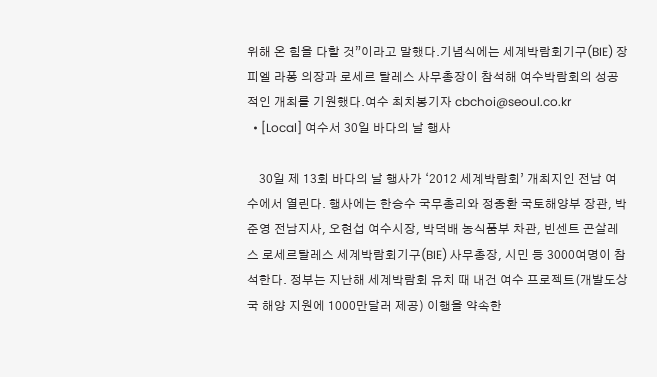위해 온 힘을 다할 것”이라고 말했다.기념식에는 세계박람회기구(BIE) 장피엘 라퐁 의장과 로세르 탈레스 사무총장이 참석해 여수박람회의 성공적인 개최를 기원했다.여수 최치봉기자 cbchoi@seoul.co.kr
  • [Local] 여수서 30일 바다의 날 행사

    30일 제 13회 바다의 날 행사가 ‘2012 세계박람회’ 개최지인 전남 여수에서 열린다. 행사에는 한승수 국무총리와 정종환 국토해양부 장관, 박준영 전남지사, 오현섭 여수시장, 박덕배 농식품부 차관, 빈센트 곤살레스 로세르탈레스 세계박람회기구(BIE) 사무총장, 시민 등 3000여명이 참석한다. 정부는 지난해 세계박람회 유치 때 내건 여수 프로젝트(개발도상국 해양 지원에 1000만달러 제공) 이행을 약속한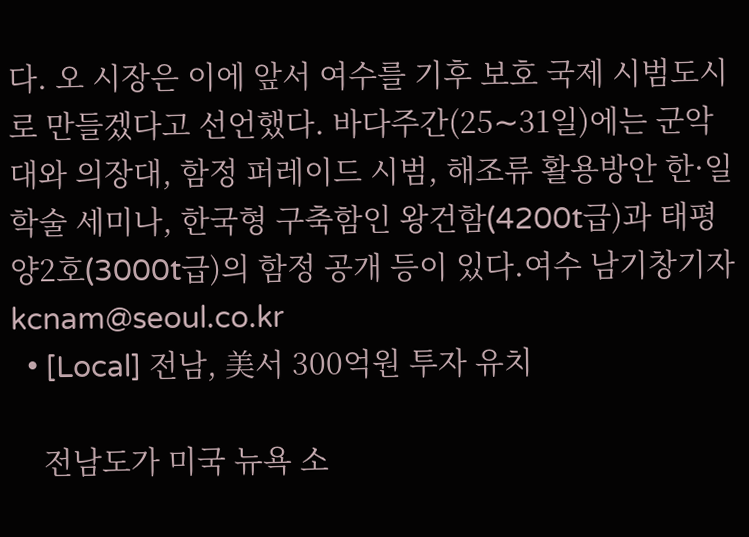다. 오 시장은 이에 앞서 여수를 기후 보호 국제 시범도시로 만들겠다고 선언했다. 바다주간(25∼31일)에는 군악대와 의장대, 함정 퍼레이드 시범, 해조류 활용방안 한·일 학술 세미나, 한국형 구축함인 왕건함(4200t급)과 태평양2호(3000t급)의 함정 공개 등이 있다.여수 남기창기자 kcnam@seoul.co.kr
  • [Local] 전남, 美서 300억원 투자 유치

    전남도가 미국 뉴욕 소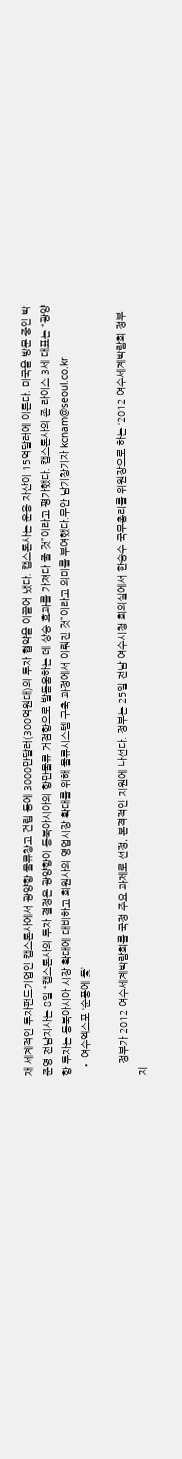재 세계적인 투자펀드기업인 캡스톤사에서 광양항 물류창고 건립 등에 3000만달러(300억원대)의 투자 협약을 이끌어 냈다. 캡스톤사는 운용 자산이 15억달러에 이른다. 미국을 방문 중인 박준영 전남지사는 8일 “캡스톤사의 투자 결정은 광양항이 동북아시아의 항만물류 거점항으로 발돋움하는 데 상승 효과를 가져다 줄 것”이라고 평가했다. 캡스톤사의 존 라이스 3세 대표는 “광양항 투자는 동북아시아 시장 확대에 대비하고 회원사의 영업시장 확대를 위해 물류시스템 구축 과정에서 이뤄진 것”이라고 의미를 부여했다.무안 남기창기자 kcnam@seoul.co.kr
  • 여수엑스포 ‘순풍에 돛’

    정부가 2012 여수세계박람회를 국정 주요 과제로 선정, 본격적인 지원에 나선다. 정부는 25일 전남 여수시청 회의실에서 한승수 국무총리를 위원장으로 하는 ‘2012 여수세계박람회 정부지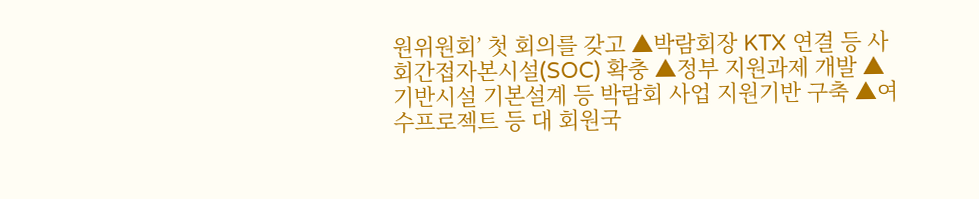원위원회’ 첫 회의를 갖고 ▲박람회장 KTX 연결 등 사회간접자본시설(SOC) 확충 ▲정부 지원과제 개발 ▲기반시설 기본설계 등 박람회 사업 지원기반 구축 ▲여수프로젝트 등 대 회원국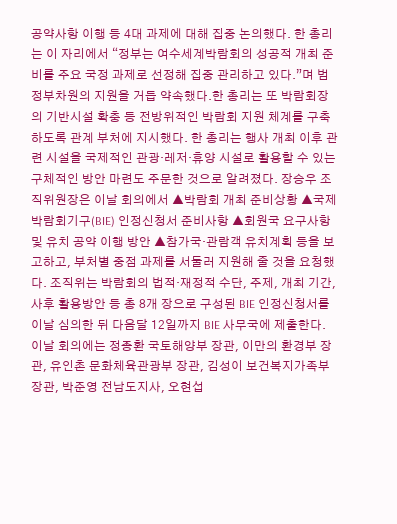공약사항 이행 등 4대 과제에 대해 집중 논의했다. 한 총리는 이 자리에서 “정부는 여수세계박람회의 성공적 개최 준비를 주요 국정 과제로 선정해 집중 관리하고 있다.”며 범 정부차원의 지원을 거듭 약속했다.한 총리는 또 박람회장의 기반시설 확충 등 전방위적인 박람회 지원 체계를 구축하도록 관계 부처에 지시했다. 한 총리는 행사 개최 이후 관련 시설을 국제적인 관광·레저·휴양 시설로 활용할 수 있는 구체적인 방안 마련도 주문한 것으로 알려졌다. 장승우 조직위원장은 이날 회의에서 ▲박람회 개최 준비상황 ▲국제박람회기구(BIE) 인정신청서 준비사항 ▲회원국 요구사항 및 유치 공약 이행 방안 ▲참가국·관람객 유치계획 등을 보고하고, 부처별 중점 과제를 서둘러 지원해 줄 것을 요청했다. 조직위는 박람회의 법적·재정적 수단, 주제, 개최 기간, 사후 활용방안 등 총 8개 장으로 구성된 BIE 인정신청서를 이날 심의한 뒤 다음달 12일까지 BIE 사무국에 제출한다. 이날 회의에는 정종환 국토해양부 장관, 이만의 환경부 장관, 유인촌 문화체육관광부 장관, 김성이 보건복지가족부 장관, 박준영 전남도지사, 오현섭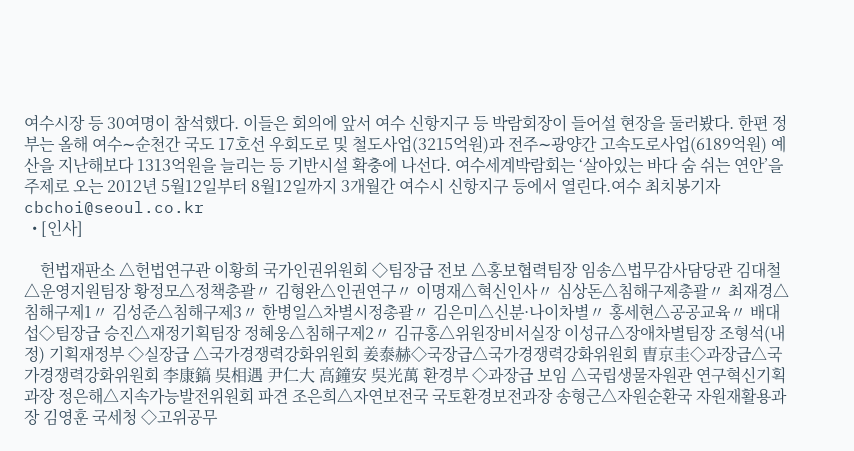여수시장 등 30여명이 참석했다. 이들은 회의에 앞서 여수 신항지구 등 박람회장이 들어설 현장을 둘러봤다. 한편 정부는 올해 여수∼순천간 국도 17호선 우회도로 및 철도사업(3215억원)과 전주∼광양간 고속도로사업(6189억원) 예산을 지난해보다 1313억원을 늘리는 등 기반시설 확충에 나선다. 여수세계박람회는 ‘살아있는 바다 숨 쉬는 연안’을 주제로 오는 2012년 5월12일부터 8월12일까지 3개월간 여수시 신항지구 등에서 열린다.여수 최치봉기자 cbchoi@seoul.co.kr
  • [인사]

    헌법재판소 △헌법연구관 이황희 국가인권위원회 ◇팀장급 전보 △홍보협력팀장 임송△법무감사담당관 김대철△운영지원팀장 황정모△정책총괄〃 김형완△인권연구〃 이명재△혁신인사〃 심상돈△침해구제총괄〃 최재경△침해구제1〃 김성준△침해구제3〃 한병일△차별시정총괄〃 김은미△신분·나이차별〃 홍세현△공공교육〃 배대섭◇팀장급 승진△재정기획팀장 정혜웅△침해구제2〃 김규홍△위원장비서실장 이성규△장애차별팀장 조형석(내정) 기획재정부 ◇실장급 △국가경쟁력강화위원회 姜泰赫◇국장급△국가경쟁력강화위원회 曺京圭◇과장급△국가경쟁력강화위원회 李康鎬 吳相遇 尹仁大 高鐘安 吳光萬 환경부 ◇과장급 보임 △국립생물자원관 연구혁신기획과장 정은해△지속가능발전위원회 파견 조은희△자연보전국 국토환경보전과장 송형근△자원순환국 자원재활용과장 김영훈 국세청 ◇고위공무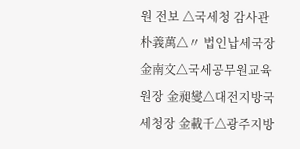원 전보 △국세청 감사관 朴義萬△〃 법인납세국장 金南文△국세공무원교육원장 金昶燮△대전지방국세청장 金載千△광주지방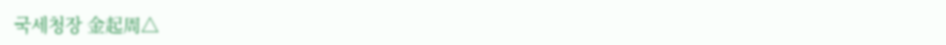국세청장 金起周△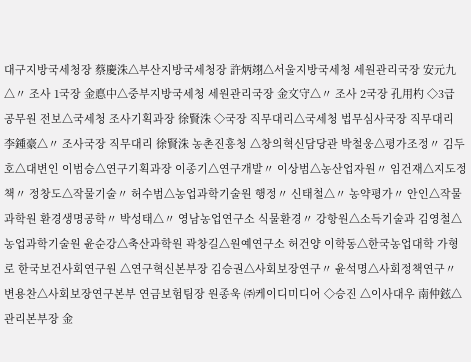대구지방국세청장 蔡慶洙△부산지방국세청장 許炳翊△서울지방국세청 세원관리국장 安元九△〃 조사 1국장 金悳中△중부지방국세청 세원관리국장 金文守△〃 조사 2국장 孔用杓 ◇3급 공무원 전보△국세청 조사기획과장 徐賢洙 ◇국장 직무대리△국세청 법무심사국장 직무대리 李鍾豪△〃 조사국장 직무대리 徐賢洙 농촌진흥청 △창의혁신담당관 박철웅△평가조정〃 김두호△대변인 이범승△연구기획과장 이종기△연구개발〃 이상범△농산업자원〃 임건재△지도정책〃 정창도△작물기술〃 허수범△농업과학기술원 행정〃 신태철△〃 농약평가〃 안인△작물과학원 환경생명공학〃 박성태△〃 영남농업연구소 식물환경〃 강항원△소득기술과 김영철△농업과학기술원 윤순강△축산과학원 곽창길△원예연구소 허건양 이학동△한국농업대학 가형로 한국보건사회연구원 △연구혁신본부장 김승권△사회보장연구〃 윤석명△사회정책연구〃 변용찬△사회보장연구본부 연금보험팀장 원종욱 ㈜케이디미디어 ◇승진 △이사대우 南仲鉉△관리본부장 金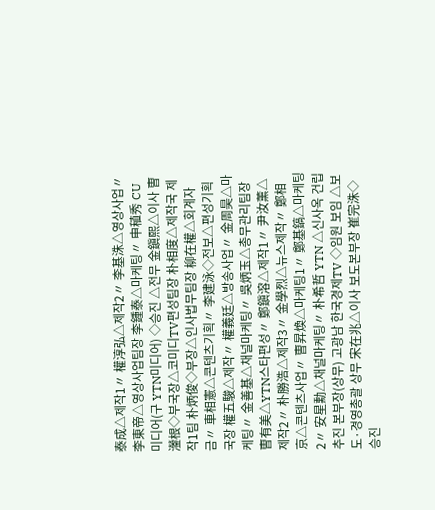泰成△제작1〃 權淳弘△제작2〃 李基洙△영상사업〃 李東帝△영상사업팀장 李鍾泰△마케팅〃 申稙秀 CU미디어(구 YTN미디어) ◇승진 △전무 金鎭熙△이사 曺灐根◇부국장△코미디TV편성팀장 朴相度△제작국 제작1팀 朴炳俊◇부장△인사법무팀장 柳在權△회계자금〃 車相憲△콘텐츠기획〃 李建泳◇전보△편성기획국장 權五駿△제작〃 權義廷△방송사업〃 金周昊△마케팅〃 金善基△채널마케팅〃 吳炳玉△총무관리팀장 曺有美△YTN스타편성〃 鄭鎭溶△제작1〃 尹汝薰△제작2〃 朴勝浩△제작3〃 金學烈△뉴스제작〃 鄭相京△콘텐츠사업〃 曺昇煥△마케팅1〃 鄭基鎬△마케팅2〃 安星勳△채널마케팅〃 朴希哲 YTN △신사옥 건립추진 본부장(상무) 고광남 한국경제TV ◇임원 보임 △보도·경영총괄 상무 宋在兆△이사 보도본부장 崔完洙◇승진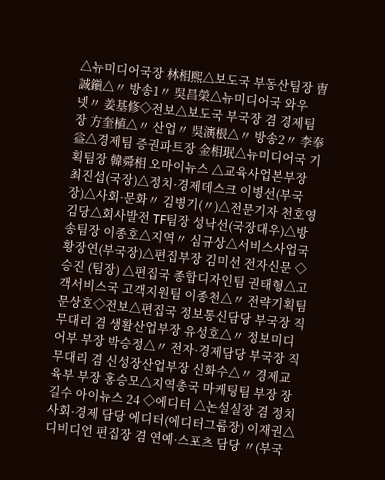△뉴미디어국장 林相熙△보도국 부동산팀장 曺誠鎭△〃 방송1〃 吳昌榮△뉴미디어국 와우넷〃 姜基修◇전보△보도국 부국장 겸 경제팀장 方奎植△〃 산업〃 吳演根△〃 방송2〃 李奉益△경제팀 증권파트장 金相珉△뉴미디어국 기획팀장 韓舜相 오마이뉴스 △교육사업본부장 최진섭(국장)△정치·경제데스크 이병선(부국장)△사회·문화〃 김병기(〃)△전문기자 천호영 김당△회사발전 TF팀장 성낙선(국장대우)△방송팀장 이종호△지역〃 심규상△서비스사업국 황장연(부국장)△편집부장 김미선 전자신문 ◇승진 (팀장) △편집국 종합디자인팀 권태형△고객서비스국 고객지원팀 이종천△〃 전략기획팀 문상호◇전보△편집국 정보통신담당 부국장 직무대리 겸 생활산업부장 유성호△〃 정보미디어부 부장 박승정△〃 전자·경제담당 부국장 직무대리 겸 신성장산업부장 신화수△〃 경제교육부 부장 홍승모△지역총국 마케팅팀 부장 장길수 아이뉴스 24 ◇에디터 △논설실장 겸 정치사회·경제 담당 에디터(에디터그룹장) 이재권△디비디언 편집장 겸 연예·스포츠 담당 〃(부국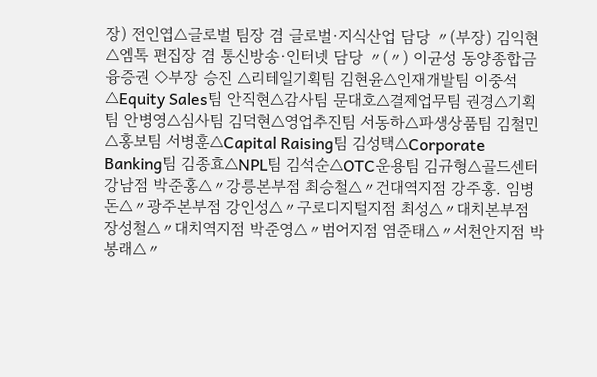장) 전인엽△글로벌 팀장 겸 글로벌·지식산업 담당 〃(부장) 김익현△엠톡 편집장 겸 통신방송·인터넷 담당 〃(〃) 이균성 동양종합금융증권 ◇부장 승진 △리테일기획팀 김현윤△인재개발팀 이중석△Equity Sales팀 안직현△감사팀 문대호△결제업무팀 권경△기획팀 안병영△심사팀 김덕현△영업추진팀 서동하△파생상품팀 김철민△홍보팀 서병훈△Capital Raising팀 김성택△Corporate Banking팀 김종효△NPL팀 김석순△OTC운용팀 김규형△골드센터강남점 박준홍△〃강릉본부점 최승철△〃건대역지점 강주홍. 임병돈△〃광주본부점 강인성△〃구로디지털지점 최성△〃대치본부점 장성철△〃대치역지점 박준영△〃범어지점 염준태△〃서천안지점 박봉래△〃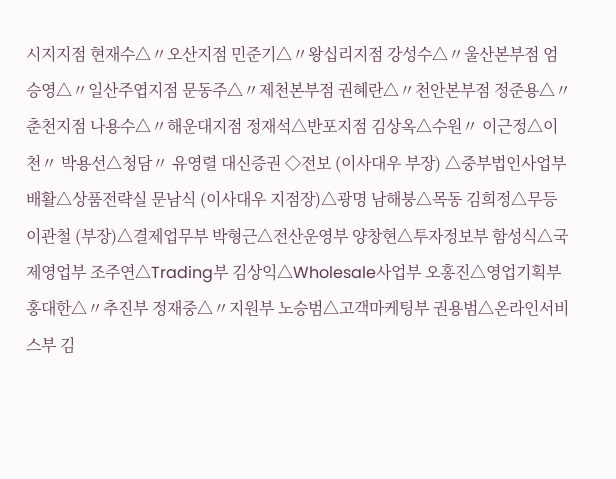시지지점 현재수△〃오산지점 민준기△〃왕십리지점 강성수△〃울산본부점 엄승영△〃일산주엽지점 문동주△〃제천본부점 권혜란△〃천안본부점 정준용△〃춘천지점 나용수△〃해운대지점 정재석△반포지점 김상옥△수원〃 이근정△이천〃 박용선△청담〃 유영렬 대신증권 ◇전보 (이사대우 부장) △중부법인사업부 배활△상품전략실 문남식 (이사대우 지점장)△광명 남해붕△목동 김희정△무등 이관철 (부장)△결제업무부 박형근△전산운영부 양창현△투자정보부 함성식△국제영업부 조주연△Trading부 김상익△Wholesale사업부 오홍진△영업기획부 홍대한△〃추진부 정재중△〃지원부 노승범△고객마케팅부 권용범△온라인서비스부 김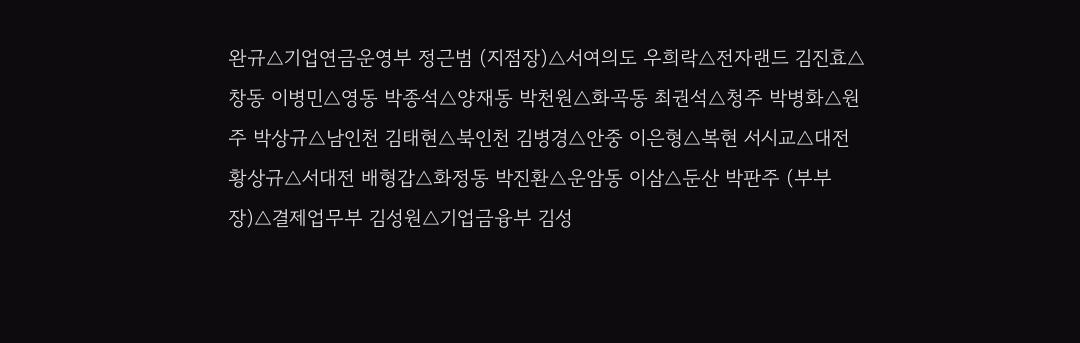완규△기업연금운영부 정근범 (지점장)△서여의도 우희락△전자랜드 김진효△창동 이병민△영동 박종석△양재동 박천원△화곡동 최권석△청주 박병화△원주 박상규△남인천 김태현△북인천 김병경△안중 이은형△복현 서시교△대전 황상규△서대전 배형갑△화정동 박진환△운암동 이삼△둔산 박판주 (부부장)△결제업무부 김성원△기업금융부 김성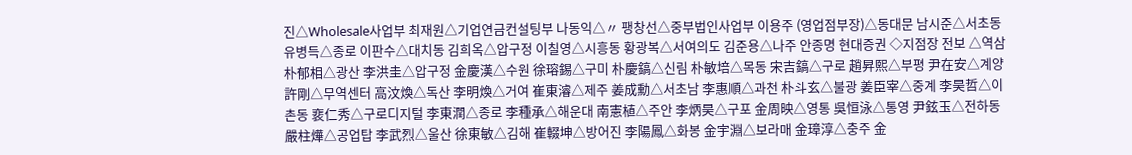진△Wholesale사업부 최재원△기업연금컨설팅부 나동익△〃 팽창선△중부법인사업부 이용주 (영업점부장)△동대문 남시준△서초동 유병득△종로 이판수△대치동 김희옥△압구정 이칠영△시흥동 황광복△서여의도 김준용△나주 안종명 현대증권 ◇지점장 전보 △역삼 朴郁相△광산 李洪圭△압구정 金慶漢△수원 徐瑢錫△구미 朴慶鎬△신림 朴敏培△목동 宋吉鎬△구로 趙昇熙△부평 尹在安△계양 許剛△무역센터 高汶煥△독산 李明煥△거여 崔東濬△제주 姜成勳△서초남 李惠順△과천 朴斗玄△불광 姜臣宰△중계 李昊哲△이촌동 裵仁秀△구로디지털 李東潤△종로 李種承△해운대 南憲植△주안 李炳昊△구포 金周映△영통 吳恒泳△통영 尹鉉玉△전하동 嚴柱燁△공업탑 李武烈△울산 徐東敏△김해 崔輟坤△방어진 李陽鳳△화봉 金宇淵△보라매 金璋淳△충주 金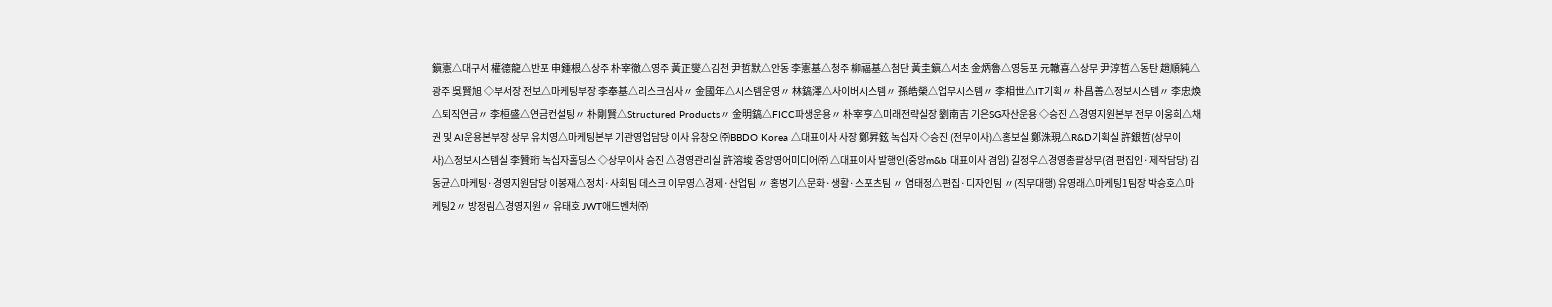鎭憲△대구서 權德龍△반포 申鍾根△상주 朴宰徹△영주 黃正燮△김천 尹哲默△안동 李憲基△청주 柳福基△첨단 黃圭鎭△서초 金炳魯△영등포 元轍喜△상무 尹淳哲△동탄 趙順純△광주 吳賢旭 ◇부서장 전보△마케팅부장 李奉基△리스크심사〃 金國年△시스템운영〃 林鎬澤△사이버시스템〃 孫皓榮△업무시스템〃 李相世△IT기획〃 朴昌善△정보시스템〃 李忠煥△퇴직연금〃 李桓盛△연금컨설팅〃 朴剛賢△Structured Products〃 金明鎬△FICC파생운용〃 朴宰亨△미래전략실장 劉南吉 기은SG자산운용 ◇승진 △경영지원본부 전무 이웅희△채권 및 AI운용본부장 상무 유치영△마케팅본부 기관영업담당 이사 유창오 ㈜BBDO Korea △대표이사 사장 鄭昇鉉 녹십자 ◇승진 (전무이사)△홍보실 鄭洙現△R&D기획실 許銀哲(상무이사)△정보시스템실 李贊珩 녹십자홀딩스 ◇상무이사 승진 △경영관리실 許溶埈 중앙영어미디어㈜ △대표이사 발행인(중앙m&b 대표이사 겸임) 길정우△경영총괄상무(겸 편집인·제작담당) 김동균△마케팅·경영지원담당 이봉재△정치·사회팀 데스크 이무영△경제·산업팀 〃 홍병기△문화·생활·스포츠팀 〃 염태정△편집·디자인팀 〃(직무대행) 유영래△마케팅1팀장 박승호△마케팅2〃 방정림△경영지원〃 유태호 JWT애드벤처㈜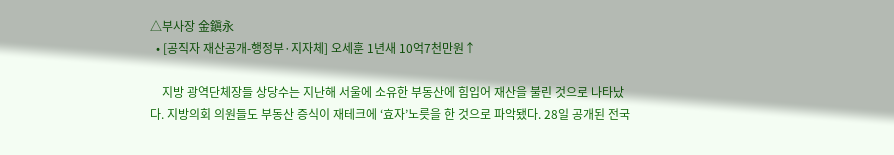△부사장 金鎭永
  • [공직자 재산공개-행정부·지자체] 오세훈 1년새 10억7천만원↑

    지방 광역단체장들 상당수는 지난해 서울에 소유한 부동산에 힘입어 재산을 불린 것으로 나타났다. 지방의회 의원들도 부동산 증식이 재테크에 ‘효자’노릇을 한 것으로 파악됐다. 28일 공개된 전국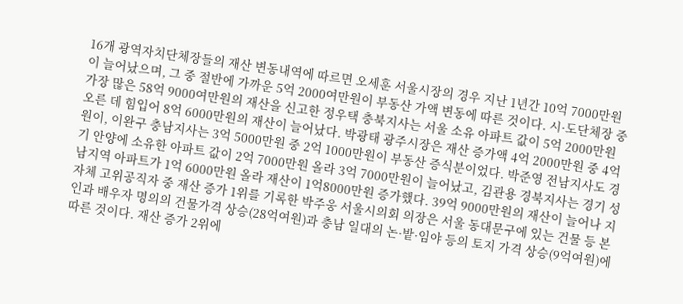16개 광역자치단체장들의 재산 변동내역에 따르면 오세훈 서울시장의 경우 지난 1년간 10억 7000만원이 늘어났으며, 그 중 절반에 가까운 5억 2000여만원이 부동산 가액 변동에 따른 것이다. 시·도단체장 중 가장 많은 58억 9000여만원의 재산을 신고한 정우택 충북지사는 서울 소유 아파트 값이 5억 2000만원 오른 데 힘입어 8억 6000만원의 재산이 늘어났다. 박광태 광주시장은 재산 증가액 4억 2000만원 중 4억원이, 이완구 충남지사는 3억 5000만원 중 2억 1000만원이 부동산 증식분이었다. 박준영 전남지사도 경기 안양에 소유한 아파트 값이 2억 7000만원 올라 3억 7000만원이 늘어났고, 김관용 경북지사는 경기 성남지역 아파트가 1억 6000만원 올라 재산이 1억8000만원 증가했다. 39억 9000만원의 재산이 늘어나 지자체 고위공직자 중 재산 증가 1위를 기록한 박주웅 서울시의회 의장은 서울 동대문구에 있는 건물 등 본인과 배우자 명의의 건물가격 상승(28억여원)과 충남 일대의 논·밭·임야 등의 토지 가격 상승(9억여원)에 따른 것이다. 재산 증가 2위에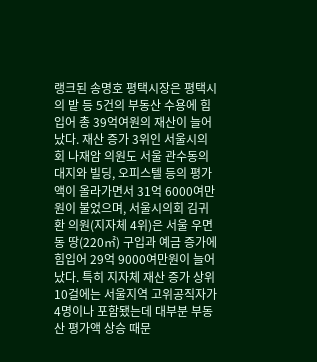랭크된 송명호 평택시장은 평택시의 밭 등 5건의 부동산 수용에 힘입어 총 39억여원의 재산이 늘어났다. 재산 증가 3위인 서울시의회 나재암 의원도 서울 관수동의 대지와 빌딩, 오피스텔 등의 평가액이 올라가면서 31억 6000여만원이 불었으며, 서울시의회 김귀환 의원(지자체 4위)은 서울 우면동 땅(220㎡) 구입과 예금 증가에 힘입어 29억 9000여만원이 늘어났다. 특히 지자체 재산 증가 상위 10걸에는 서울지역 고위공직자가 4명이나 포함됐는데 대부분 부동산 평가액 상승 때문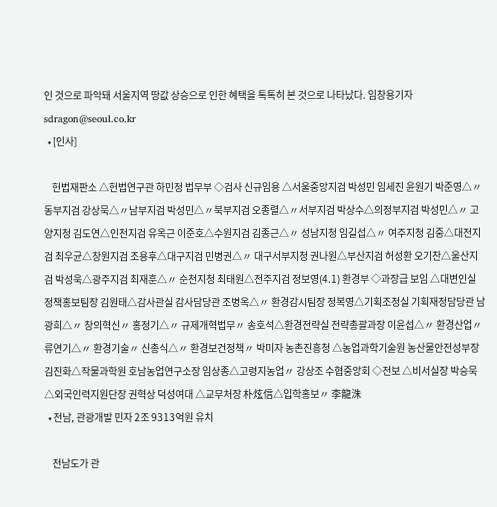인 것으로 파악돼 서울지역 땅값 상승으로 인한 혜택을 톡톡히 본 것으로 나타났다. 임창용기자 sdragon@seoul.co.kr
  • [인사]

    헌법재판소 △헌법연구관 하민정 법무부 ◇검사 신규임용 △서울중앙지검 박성민 임세진 윤원기 박준영△〃동부지검 강상묵△〃남부지검 박성민△〃북부지검 오종렬△〃서부지검 박상수△의정부지검 박성민△〃 고양지청 김도연△인천지검 유옥근 이준호△수원지검 김종근△〃 성남지청 임길섭△〃 여주지청 김중△대전지검 최우균△창원지검 조용후△대구지검 민병권△〃 대구서부지청 권나원△부산지검 허성환 오기찬△울산지검 박성욱△광주지검 최재훈△〃 순천지청 최태원△전주지검 정보영(4.1) 환경부 ◇과장급 보임 △대변인실 정책홍보팀장 김원태△감사관실 감사담당관 조병옥△〃 환경감시팀장 정복영△기획조정실 기획재정담당관 남광희△〃 창의혁신〃 홍정기△〃 규제개혁법무〃 송호석△환경전략실 전략총괄과장 이윤섭△〃 환경산업〃 류연기△〃 환경기술〃 신총식△〃 환경보건정책〃 박미자 농촌진흥청 △농업과학기술원 농산물안전성부장 김진화△작물과학원 호남농업연구소장 임상종△고령지농업〃 강상조 수협중앙회 ◇전보 △비서실장 박승묵△외국인력지원단장 권혁상 덕성여대 △교무처장 朴炫信△입학홍보〃 李龍洙
  • 전남, 관광개발 민자 2조 9313억원 유치

    전남도가 관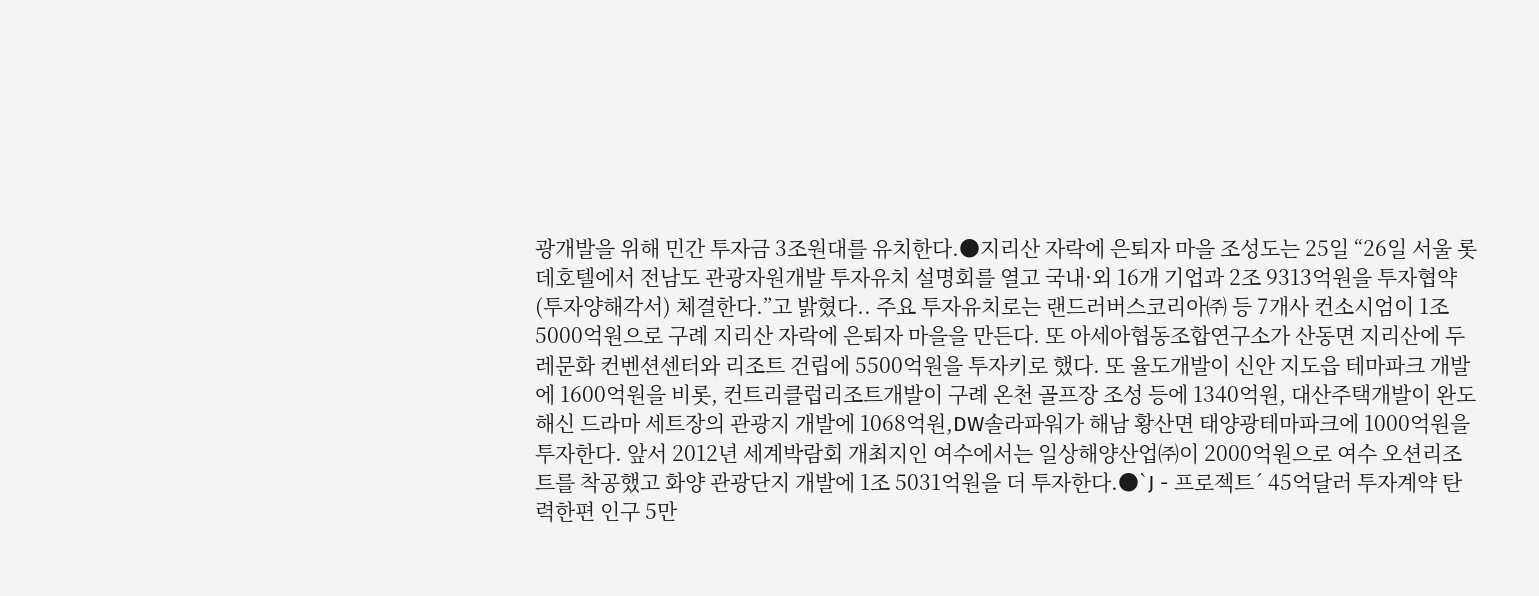광개발을 위해 민간 투자금 3조원대를 유치한다.●지리산 자락에 은퇴자 마을 조성도는 25일 “26일 서울 롯데호텔에서 전남도 관광자원개발 투자유치 설명회를 열고 국내·외 16개 기업과 2조 9313억원을 투자협약(투자양해각서) 체결한다.”고 밝혔다.. 주요 투자유치로는 랜드러버스코리아㈜ 등 7개사 컨소시엄이 1조 5000억원으로 구례 지리산 자락에 은퇴자 마을을 만든다. 또 아세아협동조합연구소가 산동면 지리산에 두레문화 컨벤션센터와 리조트 건립에 5500억원을 투자키로 했다. 또 율도개발이 신안 지도읍 테마파크 개발에 1600억원을 비롯, 컨트리클럽리조트개발이 구례 온천 골프장 조성 등에 1340억원, 대산주택개발이 완도 해신 드라마 세트장의 관광지 개발에 1068억원,DW솔라파워가 해남 황산면 태양광테마파크에 1000억원을 투자한다. 앞서 2012년 세계박람회 개최지인 여수에서는 일상해양산업㈜이 2000억원으로 여수 오션리조트를 착공했고 화양 관광단지 개발에 1조 5031억원을 더 투자한다.●`J - 프로젝트´ 45억달러 투자계약 탄력한편 인구 5만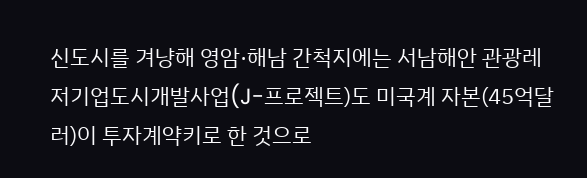신도시를 겨냥해 영암·해남 간척지에는 서남해안 관광레저기업도시개발사업(J-프로젝트)도 미국계 자본(45억달러)이 투자계약키로 한 것으로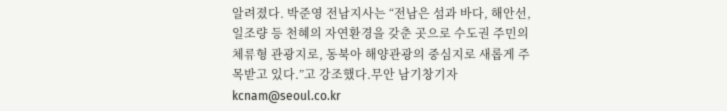알려졌다. 박준영 전남지사는 “전남은 섬과 바다, 해안선, 일조량 등 천혜의 자연환경을 갖춘 곳으로 수도권 주민의 체류형 관광지로, 동북아 해양관광의 중심지로 새롭게 주목받고 있다.”고 강조했다.무안 남기창기자 kcnam@seoul.co.kr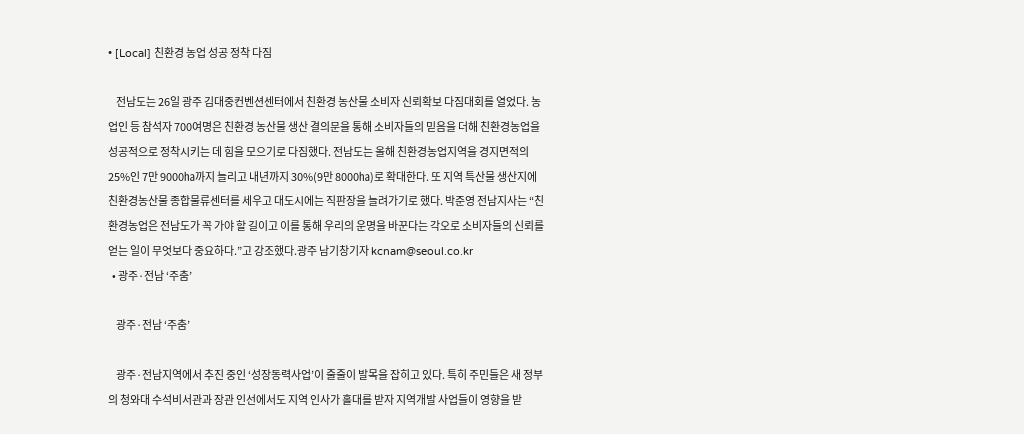• [Local] 친환경 농업 성공 정착 다짐

    전남도는 26일 광주 김대중컨벤션센터에서 친환경 농산물 소비자 신뢰확보 다짐대회를 열었다. 농업인 등 참석자 700여명은 친환경 농산물 생산 결의문을 통해 소비자들의 믿음을 더해 친환경농업을 성공적으로 정착시키는 데 힘을 모으기로 다짐했다. 전남도는 올해 친환경농업지역을 경지면적의 25%인 7만 9000㏊까지 늘리고 내년까지 30%(9만 8000㏊)로 확대한다. 또 지역 특산물 생산지에 친환경농산물 종합물류센터를 세우고 대도시에는 직판장을 늘려가기로 했다. 박준영 전남지사는 “친환경농업은 전남도가 꼭 가야 할 길이고 이를 통해 우리의 운명을 바꾼다는 각오로 소비자들의 신뢰를 얻는 일이 무엇보다 중요하다.”고 강조했다.광주 남기창기자 kcnam@seoul.co.kr
  • 광주·전남 ‘주춤’

    광주·전남 ‘주춤’

    광주·전남지역에서 추진 중인 ‘성장동력사업’이 줄줄이 발목을 잡히고 있다. 특히 주민들은 새 정부의 청와대 수석비서관과 장관 인선에서도 지역 인사가 홀대를 받자 지역개발 사업들이 영향을 받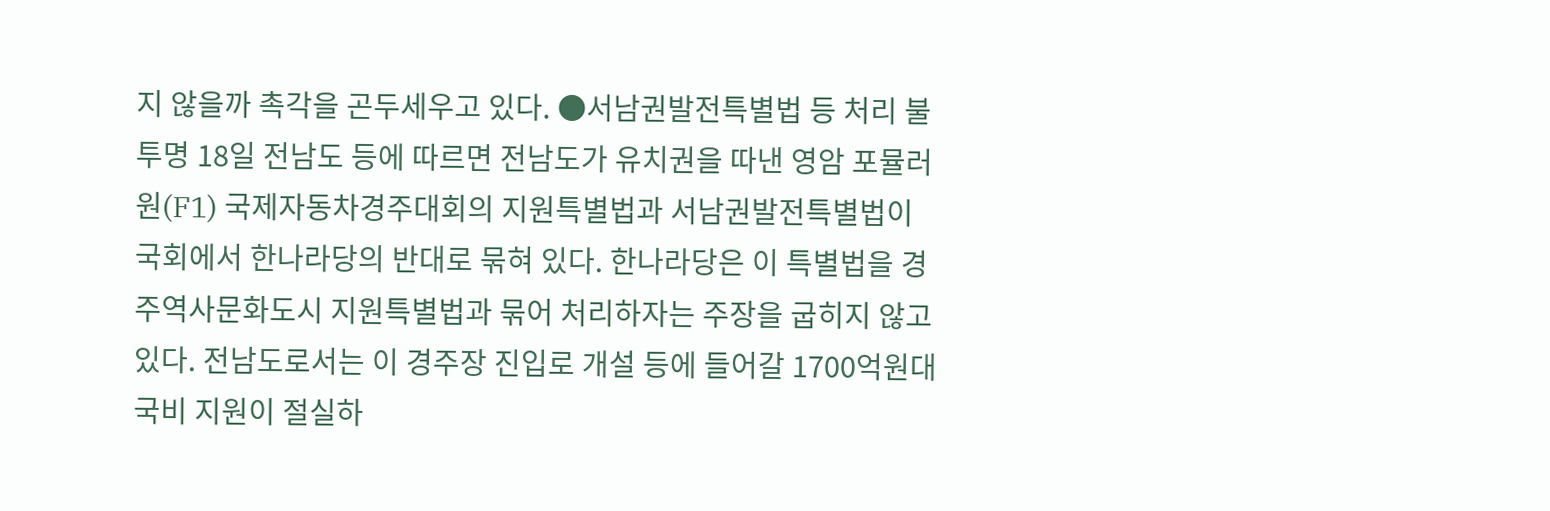지 않을까 촉각을 곤두세우고 있다. ●서남권발전특별법 등 처리 불투명 18일 전남도 등에 따르면 전남도가 유치권을 따낸 영암 포뮬러원(F1) 국제자동차경주대회의 지원특별법과 서남권발전특별법이 국회에서 한나라당의 반대로 묶혀 있다. 한나라당은 이 특별법을 경주역사문화도시 지원특별법과 묶어 처리하자는 주장을 굽히지 않고 있다. 전남도로서는 이 경주장 진입로 개설 등에 들어갈 1700억원대 국비 지원이 절실하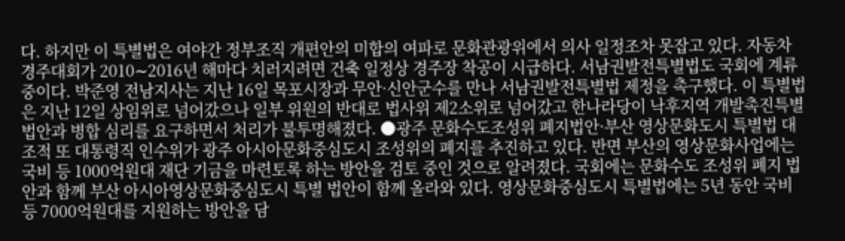다. 하지만 이 특별법은 여야간 정부조직 개편안의 미합의 여파로 문화관광위에서 의사 일정조차 못잡고 있다. 자동차경주대회가 2010∼2016년 해마다 치러지려면 건축 일정상 경주장 착공이 시급하다. 서남권발전특별법도 국회에 계류 중이다. 박준영 전남지사는 지난 16일 목포시장과 무안·신안군수를 만나 서남권발전특별법 제정을 촉구했다. 이 특별법은 지난 12일 상임위로 넘어갔으나 일부 위원의 반대로 법사위 제2소위로 넘어갔고 한나라당이 낙후지역 개발촉진특별법안과 병합 심리를 요구하면서 처리가 불투명해졌다. ●광주 문화수도조성위 폐지법안·부산 영상문화도시 특별법 대조적 또 대통령직 인수위가 광주 아시아문화중심도시 조성위의 폐지를 추진하고 있다. 반면 부산의 영상문화사업에는 국비 등 1000억원대 재단 기금을 마련토록 하는 방안을 검토 중인 것으로 알려졌다. 국회에는 문화수도 조성위 폐지 법안과 함께 부산 아시아영상문화중심도시 특별 법안이 함께 올라와 있다. 영상문화중심도시 특별법에는 5년 동안 국비 등 7000억원대를 지원하는 방안을 담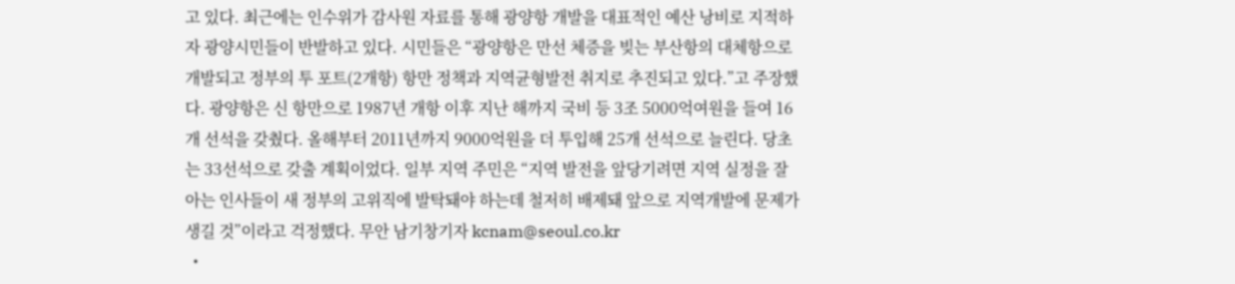고 있다. 최근에는 인수위가 감사원 자료를 통해 광양항 개발을 대표적인 예산 낭비로 지적하자 광양시민들이 반발하고 있다. 시민들은 “광양항은 만선 체증을 빚는 부산항의 대체항으로 개발되고 정부의 투 포트(2개항) 항만 정책과 지역균형발전 취지로 추진되고 있다.”고 주장했다. 광양항은 신 항만으로 1987년 개항 이후 지난 해까지 국비 등 3조 5000억여원을 들여 16개 선석을 갖췄다. 올해부터 2011년까지 9000억원을 더 투입해 25개 선석으로 늘린다. 당초는 33선석으로 갖출 계획이었다. 일부 지역 주민은 “지역 발전을 앞당기려면 지역 실정을 잘 아는 인사들이 새 정부의 고위직에 발탁돼야 하는데 철저히 배제돼 앞으로 지역개발에 문제가 생길 것”이라고 걱정했다. 무안 남기창기자 kcnam@seoul.co.kr
  •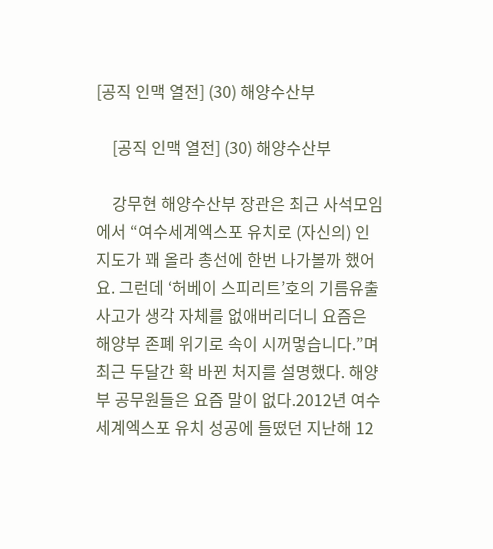[공직 인맥 열전] (30) 해양수산부

    [공직 인맥 열전] (30) 해양수산부

    강무현 해양수산부 장관은 최근 사석모임에서 “여수세계엑스포 유치로 (자신의) 인지도가 꽤 올라 총선에 한번 나가볼까 했어요. 그런데 ‘허베이 스피리트’호의 기름유출 사고가 생각 자체를 없애버리더니 요즘은 해양부 존폐 위기로 속이 시꺼멓습니다.”며 최근 두달간 확 바뀐 처지를 설명했다. 해양부 공무원들은 요즘 말이 없다.2012년 여수세계엑스포 유치 성공에 들떴던 지난해 12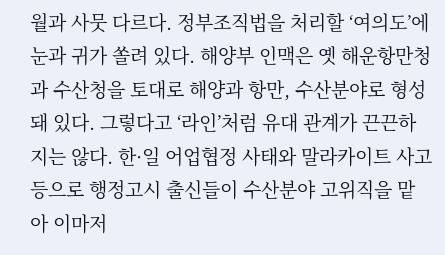월과 사뭇 다르다. 정부조직법을 처리할 ‘여의도’에 눈과 귀가 쏠려 있다. 해양부 인맥은 옛 해운항만청과 수산청을 토대로 해양과 항만, 수산분야로 형성돼 있다. 그렇다고 ‘라인’처럼 유대 관계가 끈끈하지는 않다. 한·일 어업협정 사태와 말라카이트 사고 등으로 행정고시 출신들이 수산분야 고위직을 맡아 이마저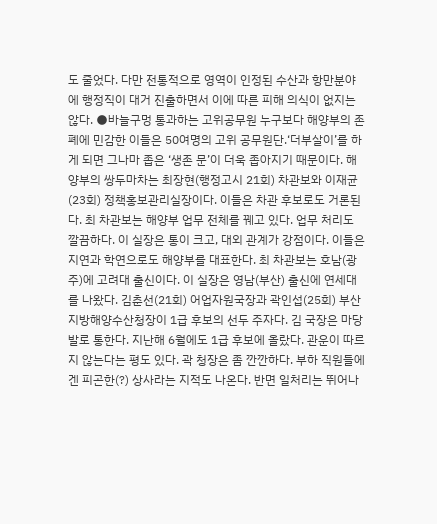도 줄었다. 다만 전통적으로 영역이 인정된 수산과 항만분야에 행정직이 대거 진출하면서 이에 따른 피해 의식이 없지는 않다. ●바늘구멍 통과하는 고위공무원 누구보다 해양부의 존폐에 민감한 이들은 50여명의 고위 공무원단.‘더부살이’를 하게 되면 그나마 좁은 ‘생존 문’이 더욱 좁아지기 때문이다. 해양부의 쌍두마차는 최장현(행정고시 21회) 차관보와 이재균(23회) 정책홍보관리실장이다. 이들은 차관 후보로도 거론된다. 최 차관보는 해양부 업무 전체를 꿰고 있다. 업무 처리도 깔끔하다. 이 실장은 통이 크고, 대외 관계가 강점이다. 이들은 지연과 학연으로도 해양부를 대표한다. 최 차관보는 호남(광주)에 고려대 출신이다. 이 실장은 영남(부산) 출신에 연세대를 나왔다. 김춘선(21회) 어업자원국장과 곽인섭(25회) 부산지방해양수산청장이 1급 후보의 선두 주자다. 김 국장은 마당발로 통한다. 지난해 6월에도 1급 후보에 올랐다. 관운이 따르지 않는다는 평도 있다. 곽 청장은 좀 깐깐하다. 부하 직원들에겐 피곤한(?) 상사라는 지적도 나온다. 반면 일처리는 뛰어나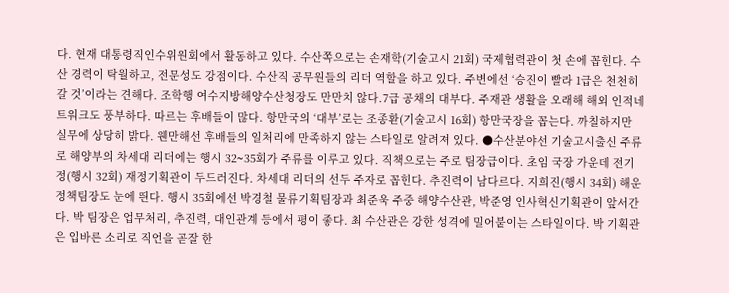다. 현재 대통령직인수위원회에서 활동하고 있다. 수산쪽으로는 손재학(기술고시 21회) 국제협력관이 첫 손에 꼽힌다. 수산 경력이 탁월하고, 전문성도 강점이다. 수산직 공무원들의 리더 역할을 하고 있다. 주변에선 ‘승진이 빨라 1급은 천천히 갈 것’이라는 견해다. 조학행 여수지방해양수산청장도 만만치 않다.7급 공채의 대부다. 주재관 생활을 오래해 해외 인적네트워크도 풍부하다. 따르는 후배들이 많다. 항만국의 ‘대부’로는 조종환(기술고시 16회) 항만국장을 꼽는다. 까칠하지만 실무에 상당히 밝다. 웬만해선 후배들의 일처리에 만족하지 않는 스타일로 알려져 있다. ●수산분야선 기술고시출신 주류로 해양부의 차세대 리더에는 행시 32∼35회가 주류를 이루고 있다. 직책으로는 주로 팀장급이다. 초임 국장 가운데 전기정(행시 32회) 재정기획관이 두드러진다. 차세대 리더의 선두 주자로 꼽힌다. 추진력이 남다르다. 지희진(행시 34회) 해운정책팀장도 눈에 띈다. 행시 35회에선 박경철 물류기획팀장과 최준욱 주중 해양수산관, 박준영 인사혁신기획관이 앞서간다. 박 팀장은 업무처리, 추진력, 대인관계 등에서 평이 좋다. 최 수산관은 강한 성격에 밀어붙이는 스타일이다. 박 기획관은 입바른 소리로 직언을 곧잘 한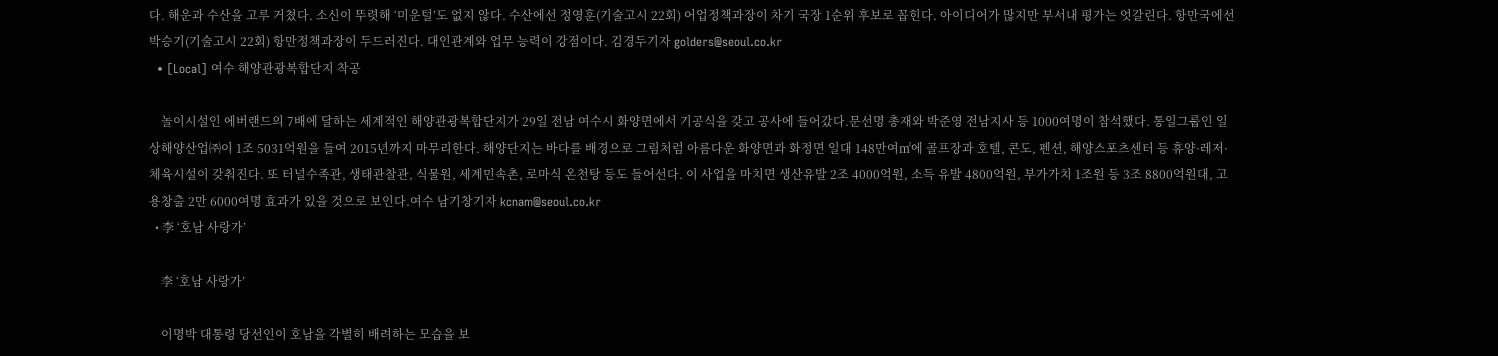다. 해운과 수산을 고루 거쳤다. 소신이 뚜렷해 ‘미운털’도 없지 않다. 수산에선 정영훈(기술고시 22회) 어업정책과장이 차기 국장 1순위 후보로 꼽힌다. 아이디어가 많지만 부서내 평가는 엇갈린다. 항만국에선 박승기(기술고시 22회) 항만정책과장이 두드러진다. 대인관계와 업무 능력이 강점이다. 김경두기자 golders@seoul.co.kr
  • [Local] 여수 해양관광복합단지 착공

    놀이시설인 에버랜드의 7배에 달하는 세계적인 해양관광복합단지가 29일 전남 여수시 화양면에서 기공식을 갖고 공사에 들어갔다.문선명 총재와 박준영 전남지사 등 1000여명이 참석했다. 통일그룹인 일상해양산업㈜이 1조 5031억원을 들여 2015년까지 마무리한다. 해양단지는 바다를 배경으로 그림처럼 아름다운 화양면과 화정면 일대 148만여㎡에 골프장과 호텔, 콘도, 펜션, 해양스포츠센터 등 휴양·레저·체육시설이 갖춰진다. 또 터널수족관, 생태관찰관, 식물원, 세계민속촌, 로마식 온천탕 등도 들어선다. 이 사업을 마치면 생산유발 2조 4000억원, 소득 유발 4800억원, 부가가치 1조원 등 3조 8800억원대, 고용창출 2만 6000여명 효과가 있을 것으로 보인다.여수 남기창기자 kcnam@seoul.co.kr
  • 李 ‘호남 사랑가’

    李 ‘호남 사랑가’

    이명박 대통령 당선인이 호남을 각별히 배려하는 모습을 보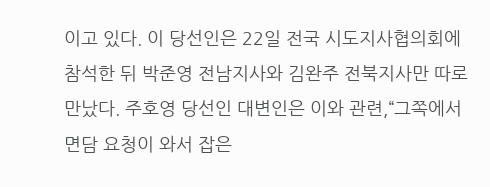이고 있다. 이 당선인은 22일 전국 시도지사협의회에 참석한 뒤 박준영 전남지사와 김완주 전북지사만 따로 만났다. 주호영 당선인 대변인은 이와 관련,“그쪽에서 면담 요청이 와서 잡은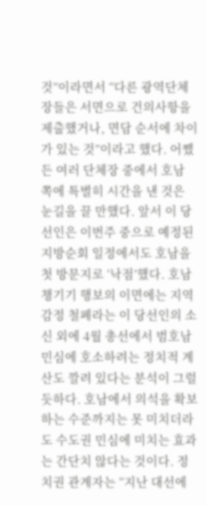것”이라면서 “다른 광역단체장들은 서면으로 건의사항을 제출했거나, 면담 순서에 차이가 있는 것”이라고 했다. 어쨌든 여러 단체장 중에서 호남 쪽에 특별히 시간을 낸 것은 눈길을 끌 만했다. 앞서 이 당선인은 이번주 중으로 예정된 지방순회 일정에서도 호남을 첫 방문지로 ‘낙점’했다. 호남 챙기기 행보의 이면에는 지역감정 철폐라는 이 당선인의 소신 외에 4월 총선에서 범호남 민심에 호소하려는 정치적 계산도 깔려 있다는 분석이 그럴듯하다. 호남에서 의석을 확보하는 수준까지는 못 미치더라도 수도권 민심에 미치는 효과는 간단치 않다는 것이다. 정치권 관계자는 “지난 대선에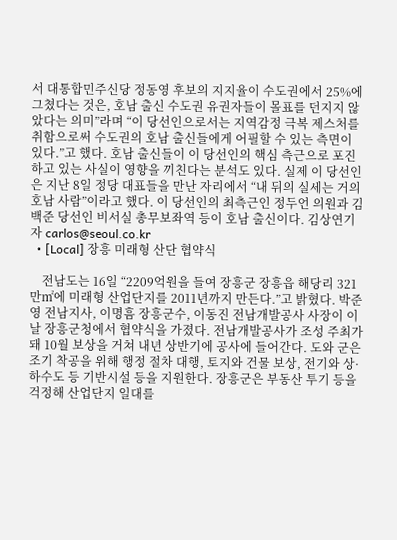서 대통합민주신당 정동영 후보의 지지율이 수도권에서 25%에 그쳤다는 것은, 호남 출신 수도권 유권자들이 몰표를 던지지 않았다는 의미”라며 “이 당선인으로서는 지역감정 극복 제스처를 취함으로써 수도권의 호남 출신들에게 어필할 수 있는 측면이 있다.”고 했다. 호남 출신들이 이 당선인의 핵심 측근으로 포진하고 있는 사실이 영향을 끼친다는 분석도 있다. 실제 이 당선인은 지난 8일 정당 대표들을 만난 자리에서 “내 뒤의 실세는 거의 호남 사람”이라고 했다. 이 당선인의 최측근인 정두언 의원과 김백준 당선인 비서실 총무보좌역 등이 호남 출신이다. 김상연기자 carlos@seoul.co.kr
  • [Local] 장흥 미래형 산단 협약식

    전남도는 16일 “2209억원을 들여 장흥군 장흥읍 해당리 321만㎡에 미래형 산업단지를 2011년까지 만든다.”고 밝혔다. 박준영 전남지사, 이명흠 장흥군수, 이동진 전남개발공사 사장이 이날 장흥군청에서 협약식을 가졌다. 전남개발공사가 조성 주최가 돼 10월 보상을 거쳐 내년 상반기에 공사에 들어간다. 도와 군은 조기 착공을 위해 행정 절차 대행, 토지와 건물 보상, 전기와 상·하수도 등 기반시설 등을 지원한다. 장흥군은 부동산 투기 등을 걱정해 산업단지 일대를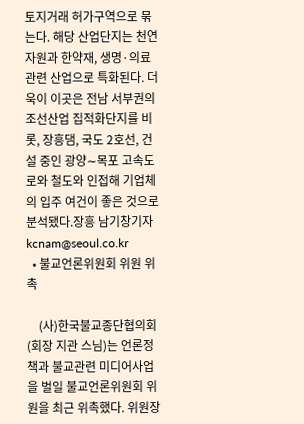토지거래 허가구역으로 묶는다. 해당 산업단지는 천연자원과 한약재, 생명·의료 관련 산업으로 특화된다. 더욱이 이곳은 전남 서부권의 조선산업 집적화단지를 비롯, 장흥댐, 국도 2호선, 건설 중인 광양∼목포 고속도로와 철도와 인접해 기업체의 입주 여건이 좋은 것으로 분석됐다.장흥 남기창기자 kcnam@seoul.co.kr
  • 불교언론위원회 위원 위촉

    (사)한국불교종단협의회(회장 지관 스님)는 언론정책과 불교관련 미디어사업을 벌일 불교언론위원회 위원을 최근 위촉했다. 위원장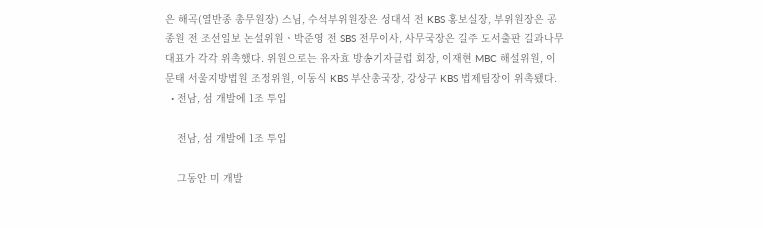은 해곡(열반종 총무원장) 스님, 수석부위원장은 성대석 전 KBS 홍보실장, 부위원장은 공종원 전 조선일보 논설위원ㆍ박준영 전 SBS 전무이사, 사무국장은 길주 도서출판 길과나무 대표가 각각 위촉했다. 위원으로는 유자효 방송기자클럽 회장, 이재현 MBC 해설위원, 이문태 서울지방법원 조정위원, 이동식 KBS 부산총국장, 강상구 KBS 법제팀장이 위촉됐다.
  • 전남, 섬 개발에 1조 투입

    전남, 섬 개발에 1조 투입

    그동안 미 개발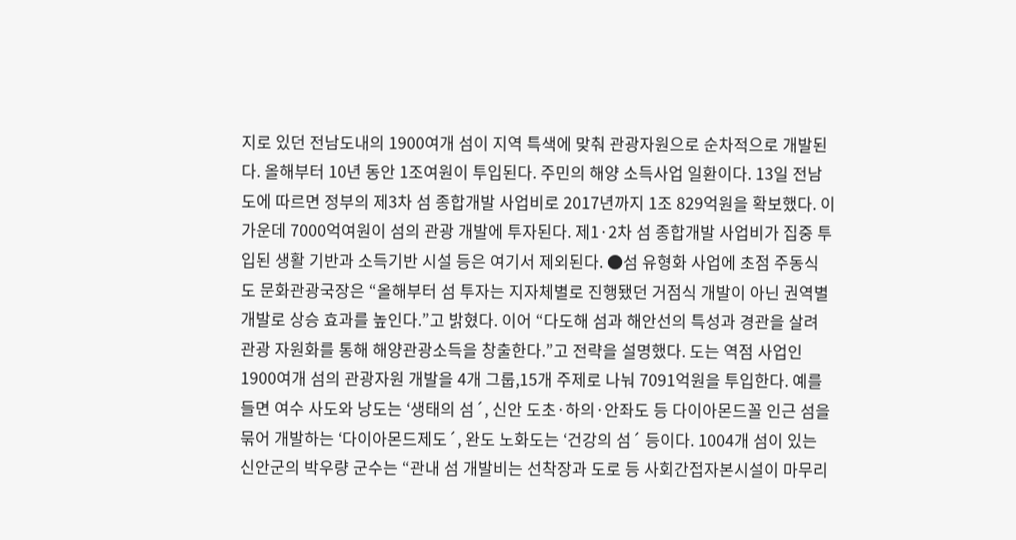지로 있던 전남도내의 1900여개 섬이 지역 특색에 맞춰 관광자원으로 순차적으로 개발된다. 올해부터 10년 동안 1조여원이 투입된다. 주민의 해양 소득사업 일환이다. 13일 전남도에 따르면 정부의 제3차 섬 종합개발 사업비로 2017년까지 1조 829억원을 확보했다. 이 가운데 7000억여원이 섬의 관광 개발에 투자된다. 제1·2차 섬 종합개발 사업비가 집중 투입된 생활 기반과 소득기반 시설 등은 여기서 제외된다. ●섬 유형화 사업에 초점 주동식 도 문화관광국장은 “올해부터 섬 투자는 지자체별로 진행됐던 거점식 개발이 아닌 권역별 개발로 상승 효과를 높인다.”고 밝혔다. 이어 “다도해 섬과 해안선의 특성과 경관을 살려 관광 자원화를 통해 해양관광소득을 창출한다.”고 전략을 설명했다. 도는 역점 사업인 1900여개 섬의 관광자원 개발을 4개 그룹,15개 주제로 나눠 7091억원을 투입한다. 예를 들면 여수 사도와 낭도는 ‘생태의 섬´, 신안 도초·하의·안좌도 등 다이아몬드꼴 인근 섬을 묶어 개발하는 ‘다이아몬드제도´, 완도 노화도는 ‘건강의 섬´ 등이다. 1004개 섬이 있는 신안군의 박우량 군수는 “관내 섬 개발비는 선착장과 도로 등 사회간접자본시설이 마무리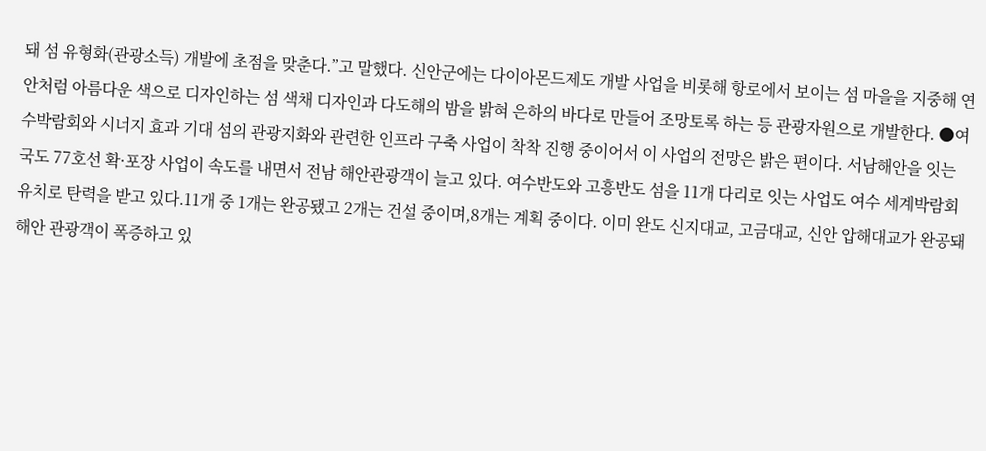돼 섬 유형화(관광소득) 개발에 초점을 맞춘다.”고 말했다. 신안군에는 다이아몬드제도 개발 사업을 비롯해 항로에서 보이는 섬 마을을 지중해 연안처럼 아름다운 색으로 디자인하는 섬 색채 디자인과 다도해의 밤을 밝혀 은하의 바다로 만들어 조망토록 하는 등 관광자원으로 개발한다. ●여수박람회와 시너지 효과 기대 섬의 관광지화와 관련한 인프라 구축 사업이 착착 진행 중이어서 이 사업의 전망은 밝은 편이다. 서남해안을 잇는 국도 77호선 확·포장 사업이 속도를 내면서 전남 해안관광객이 늘고 있다. 여수반도와 고흥반도 섬을 11개 다리로 잇는 사업도 여수 세계박람회 유치로 탄력을 받고 있다.11개 중 1개는 완공됐고 2개는 건설 중이며,8개는 계획 중이다. 이미 완도 신지대교, 고금대교, 신안 압해대교가 완공돼 해안 관광객이 폭증하고 있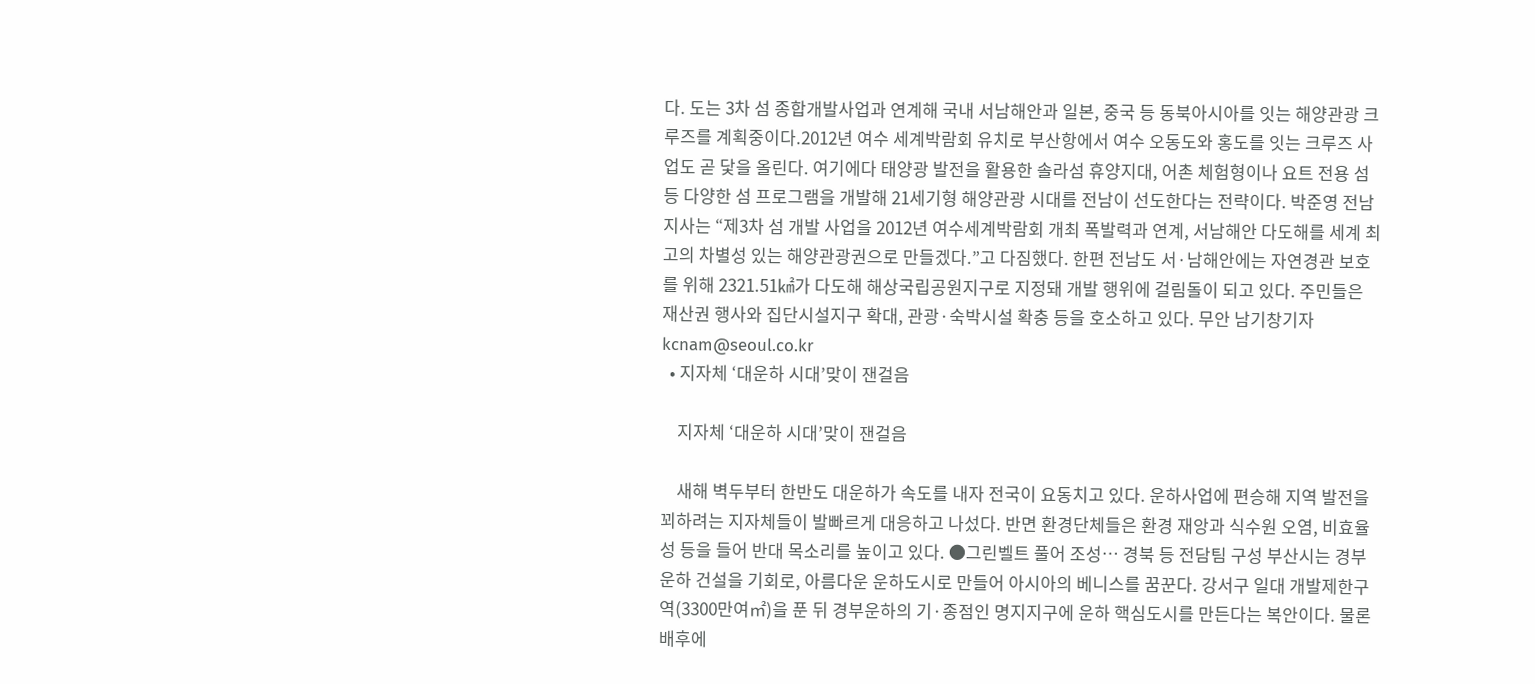다. 도는 3차 섬 종합개발사업과 연계해 국내 서남해안과 일본, 중국 등 동북아시아를 잇는 해양관광 크루즈를 계획중이다.2012년 여수 세계박람회 유치로 부산항에서 여수 오동도와 홍도를 잇는 크루즈 사업도 곧 닻을 올린다. 여기에다 태양광 발전을 활용한 솔라섬 휴양지대, 어촌 체험형이나 요트 전용 섬 등 다양한 섬 프로그램을 개발해 21세기형 해양관광 시대를 전남이 선도한다는 전략이다. 박준영 전남지사는 “제3차 섬 개발 사업을 2012년 여수세계박람회 개최 폭발력과 연계, 서남해안 다도해를 세계 최고의 차별성 있는 해양관광권으로 만들겠다.”고 다짐했다. 한편 전남도 서·남해안에는 자연경관 보호를 위해 2321.51㎢가 다도해 해상국립공원지구로 지정돼 개발 행위에 걸림돌이 되고 있다. 주민들은 재산권 행사와 집단시설지구 확대, 관광·숙박시설 확충 등을 호소하고 있다. 무안 남기창기자 kcnam@seoul.co.kr
  • 지자체 ‘대운하 시대’맞이 잰걸음

    지자체 ‘대운하 시대’맞이 잰걸음

    새해 벽두부터 한반도 대운하가 속도를 내자 전국이 요동치고 있다. 운하사업에 편승해 지역 발전을 꾀하려는 지자체들이 발빠르게 대응하고 나섰다. 반면 환경단체들은 환경 재앙과 식수원 오염, 비효율성 등을 들어 반대 목소리를 높이고 있다. ●그린벨트 풀어 조성… 경북 등 전담팀 구성 부산시는 경부운하 건설을 기회로, 아름다운 운하도시로 만들어 아시아의 베니스를 꿈꾼다. 강서구 일대 개발제한구역(3300만여㎡)을 푼 뒤 경부운하의 기·종점인 명지지구에 운하 핵심도시를 만든다는 복안이다. 물론 배후에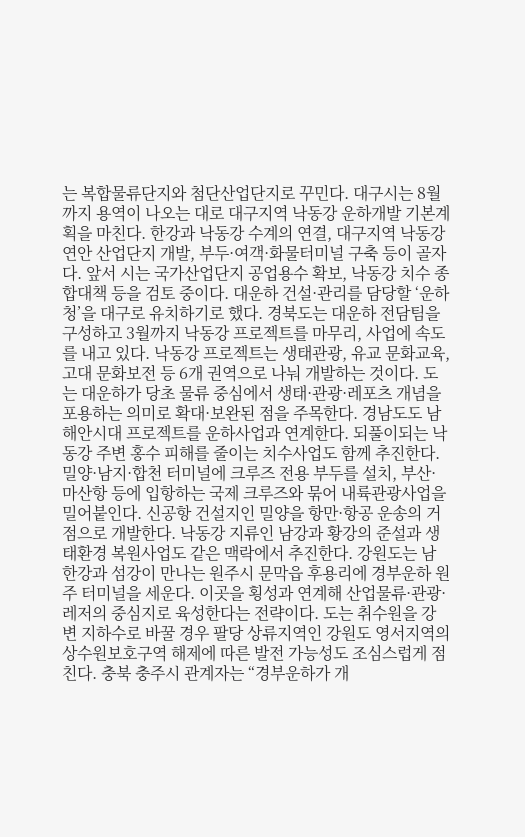는 복합물류단지와 첨단산업단지로 꾸민다. 대구시는 8월까지 용역이 나오는 대로 대구지역 낙동강 운하개발 기본계획을 마친다. 한강과 낙동강 수계의 연결, 대구지역 낙동강 연안 산업단지 개발, 부두·여객·화물터미널 구축 등이 골자다. 앞서 시는 국가산업단지 공업용수 확보, 낙동강 치수 종합대책 등을 검토 중이다. 대운하 건설·관리를 담당할 ‘운하청’을 대구로 유치하기로 했다. 경북도는 대운하 전담팀을 구성하고 3월까지 낙동강 프로젝트를 마무리, 사업에 속도를 내고 있다. 낙동강 프로젝트는 생태관광, 유교 문화교육, 고대 문화보전 등 6개 권역으로 나눠 개발하는 것이다. 도는 대운하가 당초 물류 중심에서 생태·관광·레포츠 개념을 포용하는 의미로 확대·보완된 점을 주목한다. 경남도도 남해안시대 프로젝트를 운하사업과 연계한다. 되풀이되는 낙동강 주변 홍수 피해를 줄이는 치수사업도 함께 추진한다. 밀양·남지·합천 터미널에 크루즈 전용 부두를 설치, 부산·마산항 등에 입항하는 국제 크루즈와 묶어 내륙관광사업을 밀어붙인다. 신공항 건설지인 밀양을 항만·항공 운송의 거점으로 개발한다. 낙동강 지류인 남강과 황강의 준설과 생태환경 복원사업도 같은 맥락에서 추진한다. 강원도는 남한강과 섬강이 만나는 원주시 문막읍 후용리에 경부운하 원주 터미널을 세운다. 이곳을 횡성과 연계해 산업물류·관광·레저의 중심지로 육성한다는 전략이다. 도는 취수원을 강변 지하수로 바꿀 경우 팔당 상류지역인 강원도 영서지역의 상수원보호구역 해제에 따른 발전 가능성도 조심스럽게 점친다. 충북 충주시 관계자는 “경부운하가 개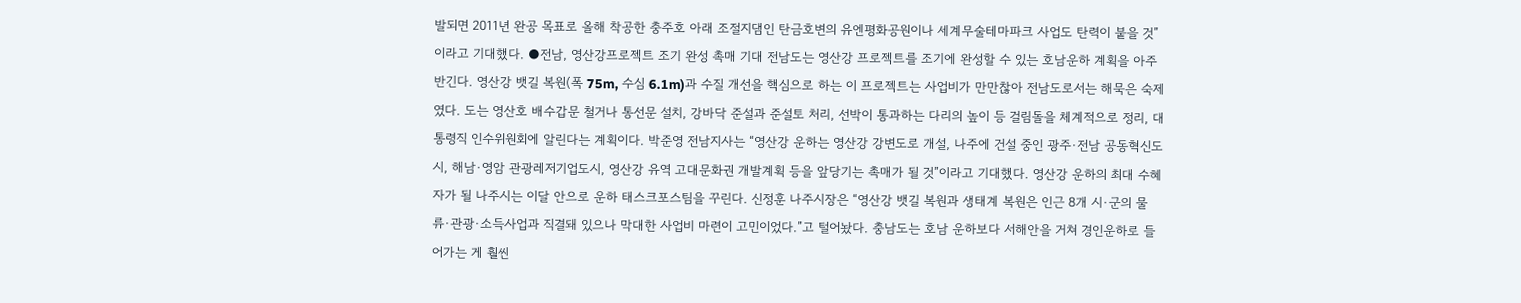발되면 2011년 완공 목표로 올해 착공한 충주호 아래 조절지댐인 탄금호변의 유엔평화공원이나 세계무술테마파크 사업도 탄력이 붙을 것”이라고 기대했다. ●전남, 영산강프로젝트 조기 완성 촉매 기대 전남도는 영산강 프로젝트를 조기에 완성할 수 있는 호남운하 계획을 아주 반긴다. 영산강 뱃길 복원(폭 75m, 수심 6.1m)과 수질 개선을 핵심으로 하는 이 프로젝트는 사업비가 만만찮아 전남도로서는 해묵은 숙제였다. 도는 영산호 배수갑문 철거나 통선문 설치, 강바닥 준설과 준설토 처리, 선박이 통과하는 다리의 높이 등 걸림돌을 체계적으로 정리, 대통령직 인수위원회에 알린다는 계획이다. 박준영 전남지사는 “영산강 운하는 영산강 강변도로 개설, 나주에 건설 중인 광주·전남 공동혁신도시, 해남·영암 관광레저기업도시, 영산강 유역 고대문화권 개발계획 등을 앞당기는 촉매가 될 것”이라고 기대했다. 영산강 운하의 최대 수혜자가 될 나주시는 이달 안으로 운하 태스크포스팀을 꾸린다. 신정훈 나주시장은 “영산강 뱃길 복원과 생태계 복원은 인근 8개 시·군의 물류·관광·소득사업과 직결돼 있으나 막대한 사업비 마련이 고민이었다.”고 털어놨다. 충남도는 호남 운하보다 서해안을 거쳐 경인운하로 들어가는 게 훨씬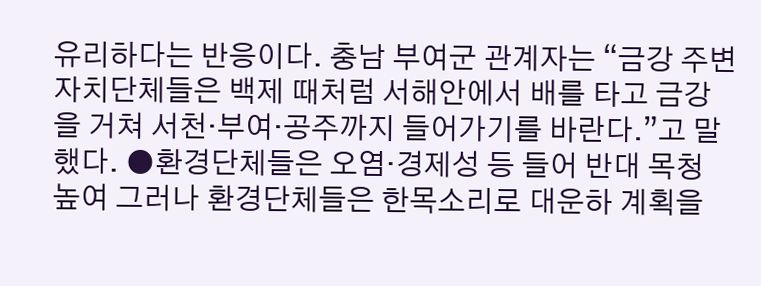유리하다는 반응이다. 충남 부여군 관계자는 “금강 주변 자치단체들은 백제 때처럼 서해안에서 배를 타고 금강을 거쳐 서천·부여·공주까지 들어가기를 바란다.”고 말했다. ●환경단체들은 오염·경제성 등 들어 반대 목청 높여 그러나 환경단체들은 한목소리로 대운하 계획을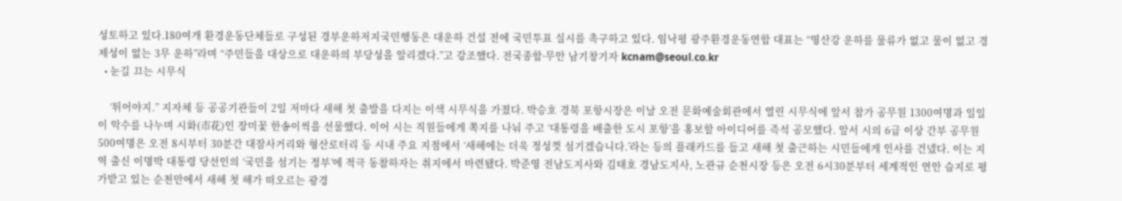성토하고 있다.180여개 환경운동단체들로 구성된 경부운하저지국민행동은 대운하 건설 전에 국민투표 실시를 촉구하고 있다. 임낙평 광주환경운동연합 대표는 “영산강 운하를 물류가 없고 물이 없고 경제성이 없는 3무 운하”라며 “주민들을 대상으로 대운하의 부당성을 알리겠다.”고 강조했다. 전국종합·무안 남기창기자 kcnam@seoul.co.kr
  • 눈길 끄는 시무식

    ‘튀어야지.” 지자체 등 공공기관들이 2일 저마다 새해 첫 출발을 다지는 이색 시무식을 가졌다. 박승호 경북 포항시장은 이날 오전 문화예술회관에서 열린 시무식에 앞서 참가 공무원 1300여명과 일일이 악수를 나누며 시화(市花)인 장미꽃 한송이씩을 선물했다. 이어 시는 직원들에게 쪽지를 나눠 주고 ‘대통령을 배출한 도시 포항’을 홍보할 아이디어를 즉석 공모했다. 앞서 시의 6급 이상 간부 공무원 500여명은 오전 8시부터 30분간 대잠사거리와 형산로터리 등 시내 주요 지점에서 ‘새해에는 더욱 정성껏 섬기겠습니다.’라는 등의 플래카드를 들고 새해 첫 출근하는 시민들에게 인사를 건넸다. 이는 지역 출신 이명박 대통령 당선인의 ‘국민을 섬기는 정부’에 적극 동참하자는 취지에서 마련됐다. 박준영 전남도지사와 김태호 경남도지사, 노관규 순천시장 등은 오전 6시30분부터 세계적인 연안 습지로 평가받고 있는 순천만에서 새해 첫 해가 떠오르는 광경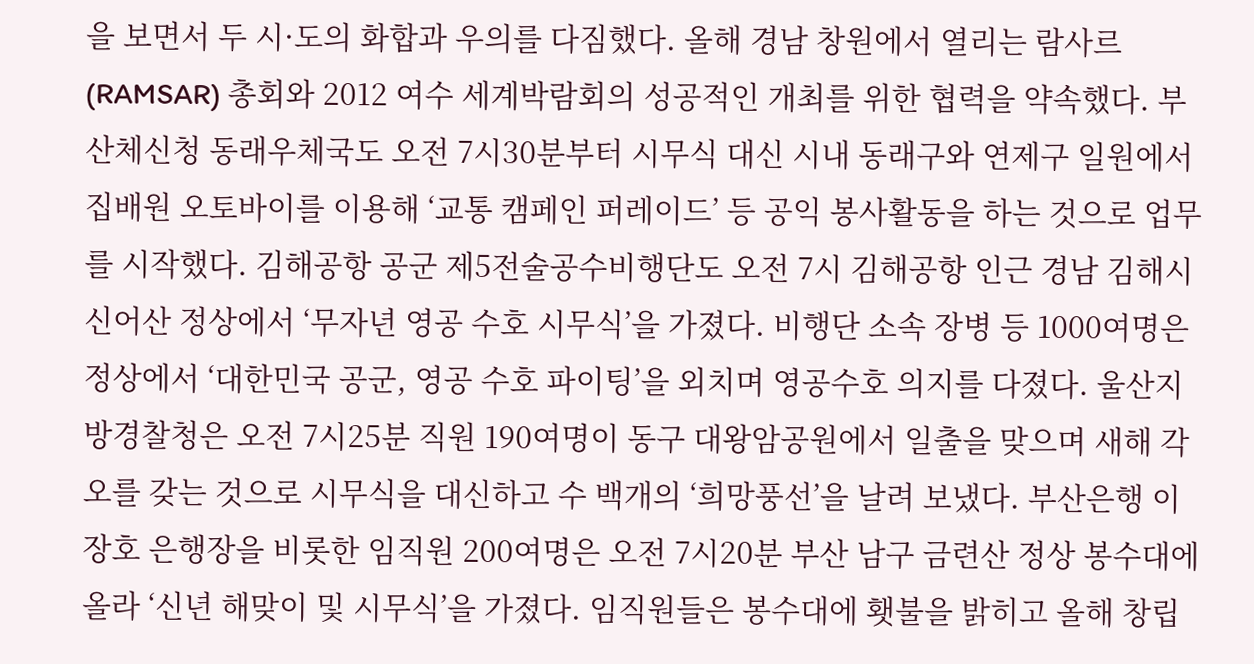을 보면서 두 시·도의 화합과 우의를 다짐했다. 올해 경남 창원에서 열리는 람사르(RAMSAR) 총회와 2012 여수 세계박람회의 성공적인 개최를 위한 협력을 약속했다. 부산체신청 동래우체국도 오전 7시30분부터 시무식 대신 시내 동래구와 연제구 일원에서 집배원 오토바이를 이용해 ‘교통 캠페인 퍼레이드’ 등 공익 봉사활동을 하는 것으로 업무를 시작했다. 김해공항 공군 제5전술공수비행단도 오전 7시 김해공항 인근 경남 김해시 신어산 정상에서 ‘무자년 영공 수호 시무식’을 가졌다. 비행단 소속 장병 등 1000여명은 정상에서 ‘대한민국 공군, 영공 수호 파이팅’을 외치며 영공수호 의지를 다졌다. 울산지방경찰청은 오전 7시25분 직원 190여명이 동구 대왕암공원에서 일출을 맞으며 새해 각오를 갖는 것으로 시무식을 대신하고 수 백개의 ‘희망풍선’을 날려 보냈다. 부산은행 이장호 은행장을 비롯한 임직원 200여명은 오전 7시20분 부산 남구 금련산 정상 봉수대에 올라 ‘신년 해맞이 및 시무식’을 가졌다. 임직원들은 봉수대에 횃불을 밝히고 올해 창립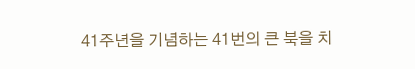41주년을 기념하는 41번의 큰 북을 치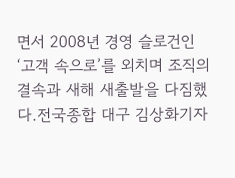면서 2008년 경영 슬로건인 ‘고객 속으로’를 외치며 조직의 결속과 새해 새출발을 다짐했다.전국종합 대구 김상화기자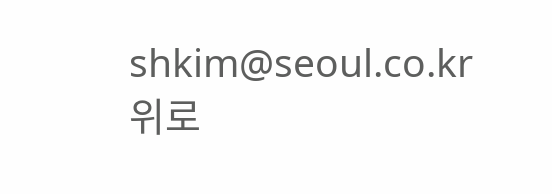shkim@seoul.co.kr
위로